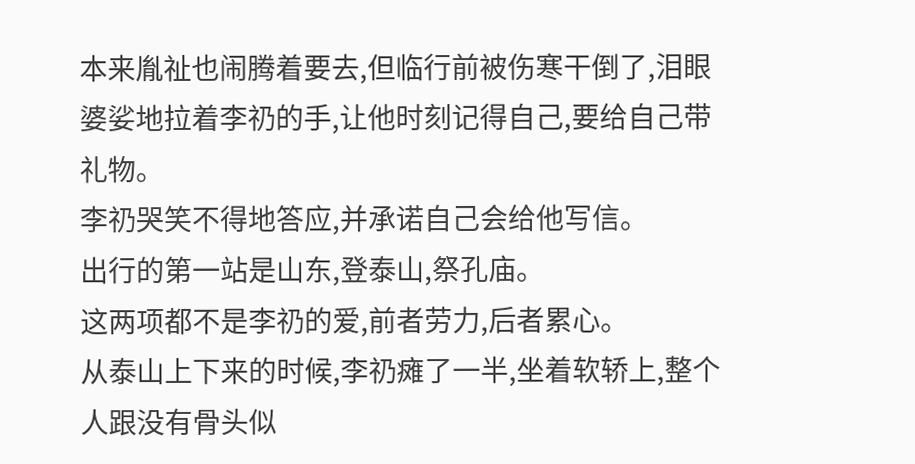本来胤祉也闹腾着要去,但临行前被伤寒干倒了,泪眼婆娑地拉着李礽的手,让他时刻记得自己,要给自己带礼物。
李礽哭笑不得地答应,并承诺自己会给他写信。
出行的第一站是山东,登泰山,祭孔庙。
这两项都不是李礽的爱,前者劳力,后者累心。
从泰山上下来的时候,李礽瘫了一半,坐着软轿上,整个人跟没有骨头似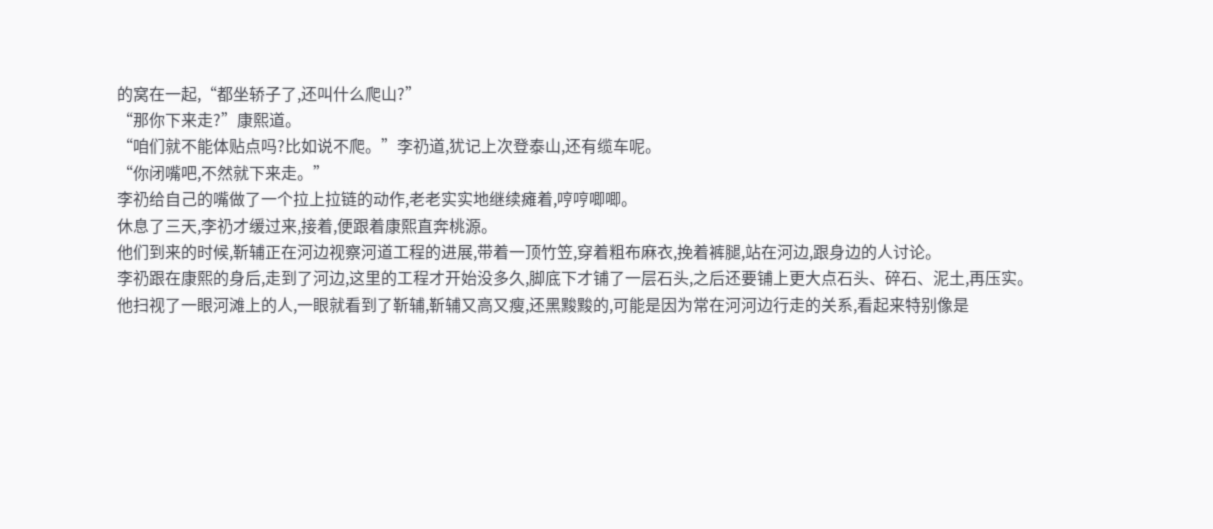的窝在一起,“都坐轿子了,还叫什么爬山?”
“那你下来走?”康熙道。
“咱们就不能体贴点吗?比如说不爬。”李礽道,犹记上次登泰山,还有缆车呢。
“你闭嘴吧,不然就下来走。”
李礽给自己的嘴做了一个拉上拉链的动作,老老实实地继续瘫着,哼哼唧唧。
休息了三天,李礽才缓过来,接着,便跟着康熙直奔桃源。
他们到来的时候,靳辅正在河边视察河道工程的进展,带着一顶竹笠,穿着粗布麻衣,挽着裤腿,站在河边,跟身边的人讨论。
李礽跟在康熙的身后,走到了河边,这里的工程才开始没多久,脚底下才铺了一层石头,之后还要铺上更大点石头、碎石、泥土,再压实。
他扫视了一眼河滩上的人,一眼就看到了靳辅,靳辅又高又瘦,还黑黢黢的,可能是因为常在河河边行走的关系,看起来特别像是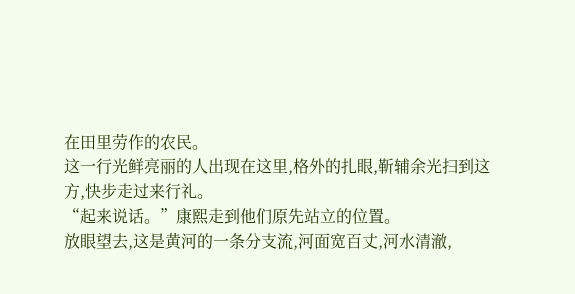在田里劳作的农民。
这一行光鲜亮丽的人出现在这里,格外的扎眼,靳辅余光扫到这方,快步走过来行礼。
“起来说话。”康熙走到他们原先站立的位置。
放眼望去,这是黄河的一条分支流,河面宽百丈,河水清澈,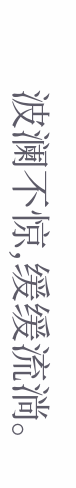波澜不惊,缓缓流淌。